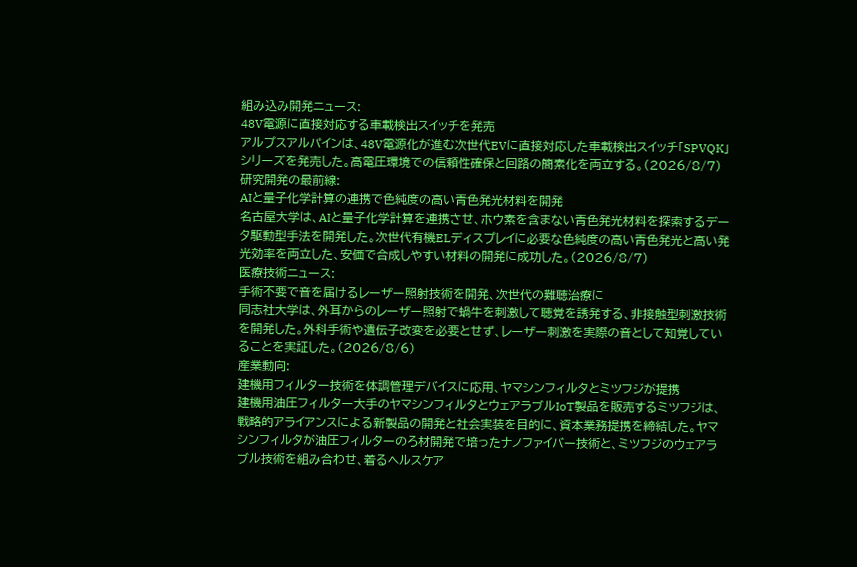組み込み開発ニュース:
48V電源に直接対応する車載検出スイッチを発売
アルプスアルパインは、48V電源化が進む次世代EVに直接対応した車載検出スイッチ「SPVQK」シリーズを発売した。高電圧環境での信頼性確保と回路の簡素化を両立する。(2026/8/7)
研究開発の最前線:
AIと量子化学計算の連携で色純度の高い青色発光材料を開発
名古屋大学は、AIと量子化学計算を連携させ、ホウ素を含まない青色発光材料を探索するデータ駆動型手法を開発した。次世代有機ELディスプレイに必要な色純度の高い青色発光と高い発光効率を両立した、安価で合成しやすい材料の開発に成功した。(2026/8/7)
医療技術ニュース:
手術不要で音を届けるレーザー照射技術を開発、次世代の難聴治療に
同志社大学は、外耳からのレーザー照射で蝸牛を刺激して聴覚を誘発する、非接触型刺激技術を開発した。外科手術や遺伝子改変を必要とせず、レーザー刺激を実際の音として知覚していることを実証した。(2026/8/6)
産業動向:
建機用フィルター技術を体調管理デバイスに応用、ヤマシンフィルタとミツフジが提携
建機用油圧フィルター大手のヤマシンフィルタとウェアラブルIoT製品を販売するミツフジは、戦略的アライアンスによる新製品の開発と社会実装を目的に、資本業務提携を締結した。ヤマシンフィルタが油圧フィルターのろ材開発で培ったナノファイバー技術と、ミツフジのウェアラブル技術を組み合わせ、着るヘルスケア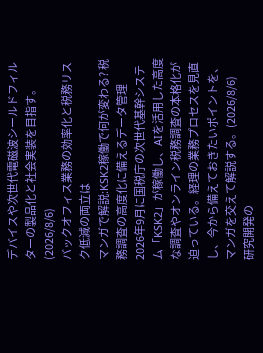デバイスや次世代電磁波シールドフィルターの製品化と社会実装を目指す。(2026/8/6)
バックオフィス業務の効率化と税務リスク低減の両立は
マンガで解説:KSK2稼働で何が変わる? 税務調査の高度化に備えるデータ管理
2026年9月に国税庁の次世代基幹システム「KSK2」が稼働し、AIを活用した高度な調査やオンライン税務調査の本格化が迫っている。経理の業務プロセスを見直し、今から備えておきたいポイントを、マンガを交えて解説する。(2026/8/6)
研究開発の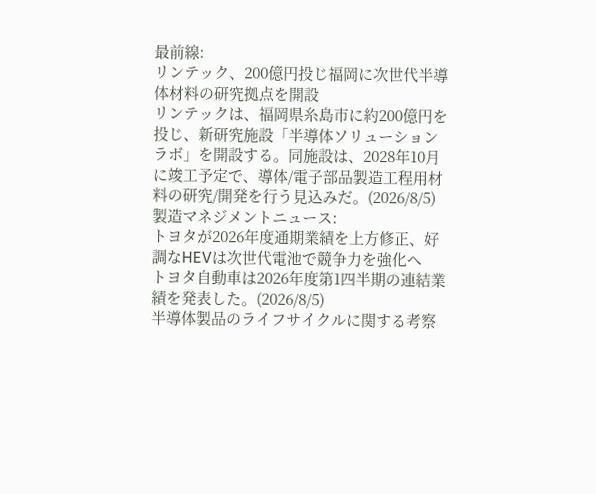最前線:
リンテック、200億円投じ福岡に次世代半導体材料の研究拠点を開設
リンテックは、福岡県糸島市に約200億円を投じ、新研究施設「半導体ソリューションラボ」を開設する。同施設は、2028年10月に竣工予定で、導体/電子部品製造工程用材料の研究/開発を行う見込みだ。(2026/8/5)
製造マネジメントニュース:
トヨタが2026年度通期業績を上方修正、好調なHEVは次世代電池で競争力を強化へ
トヨタ自動車は2026年度第1四半期の連結業績を発表した。(2026/8/5)
半導体製品のライフサイクルに関する考察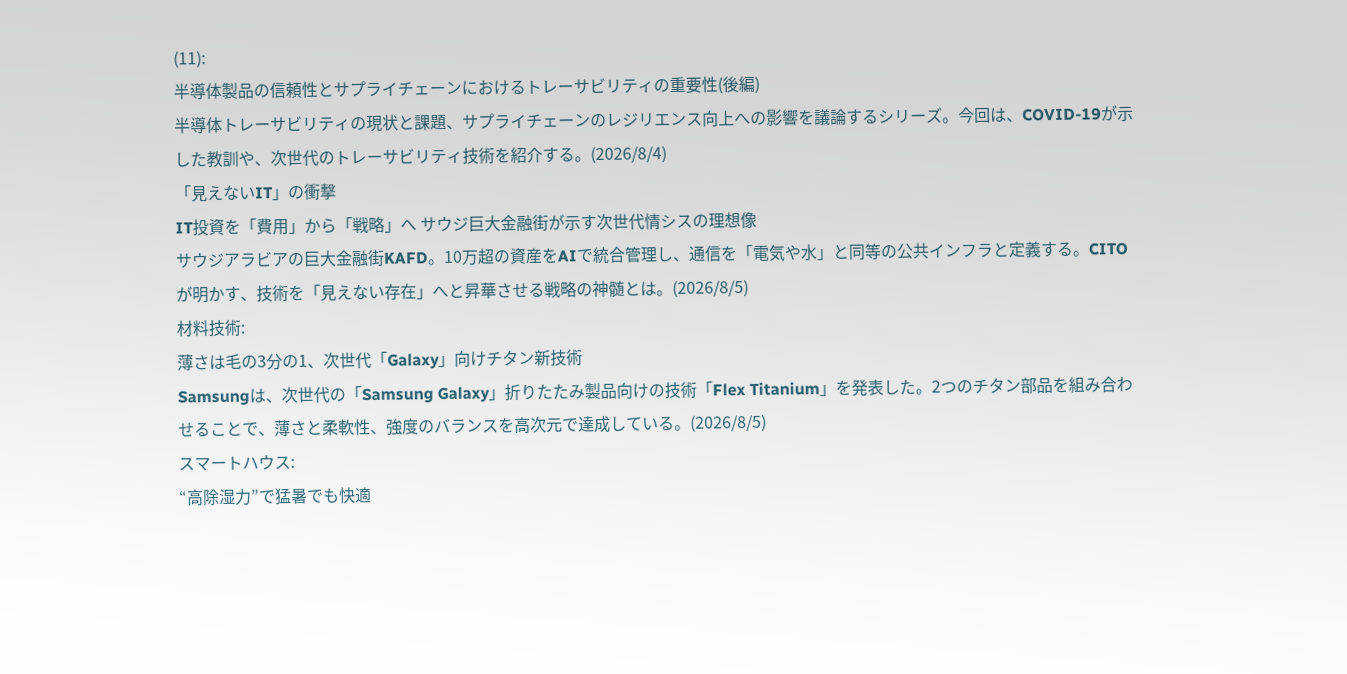(11):
半導体製品の信頼性とサプライチェーンにおけるトレーサビリティの重要性(後編)
半導体トレーサビリティの現状と課題、サプライチェーンのレジリエンス向上への影響を議論するシリーズ。今回は、COVID-19が示した教訓や、次世代のトレーサビリティ技術を紹介する。(2026/8/4)
「見えないIT」の衝撃
IT投資を「費用」から「戦略」へ サウジ巨大金融街が示す次世代情シスの理想像
サウジアラビアの巨大金融街KAFD。10万超の資産をAIで統合管理し、通信を「電気や水」と同等の公共インフラと定義する。CITOが明かす、技術を「見えない存在」へと昇華させる戦略の神髄とは。(2026/8/5)
材料技術:
薄さは毛の3分の1、次世代「Galaxy」向けチタン新技術
Samsungは、次世代の「Samsung Galaxy」折りたたみ製品向けの技術「Flex Titanium」を発表した。2つのチタン部品を組み合わせることで、薄さと柔軟性、強度のバランスを高次元で達成している。(2026/8/5)
スマートハウス:
“高除湿力”で猛暑でも快適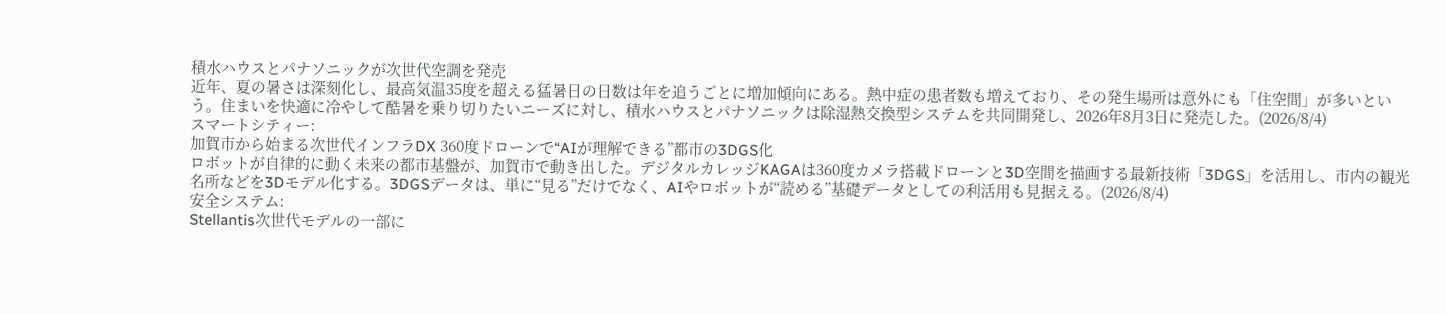積水ハウスとパナソニックが次世代空調を発売
近年、夏の暑さは深刻化し、最高気温35度を超える猛暑日の日数は年を追うごとに増加傾向にある。熱中症の患者数も増えており、その発生場所は意外にも「住空間」が多いという。住まいを快適に冷やして酷暑を乗り切りたいニーズに対し、積水ハウスとパナソニックは除湿熱交換型システムを共同開発し、2026年8月3日に発売した。(2026/8/4)
スマートシティー:
加賀市から始まる次世代インフラDX 360度ドローンで“AIが理解できる”都市の3DGS化
ロボットが自律的に動く未来の都市基盤が、加賀市で動き出した。デジタルカレッジKAGAは360度カメラ搭載ドローンと3D空間を描画する最新技術「3DGS」を活用し、市内の観光名所などを3Dモデル化する。3DGSデータは、単に“見る”だけでなく、AIやロボットが“読める”基礎データとしての利活用も見据える。(2026/8/4)
安全システム:
Stellantis次世代モデルの一部に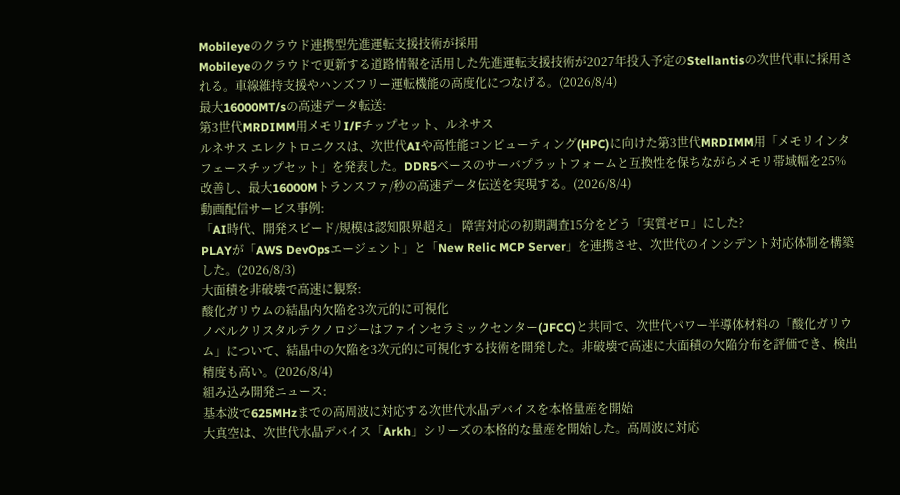Mobileyeのクラウド連携型先進運転支援技術が採用
Mobileyeのクラウドで更新する道路情報を活用した先進運転支援技術が2027年投入予定のStellantisの次世代車に採用される。車線維持支援やハンズフリー運転機能の高度化につなげる。(2026/8/4)
最大16000MT/sの高速データ転送:
第3世代MRDIMM用メモリI/Fチップセット、ルネサス
ルネサス エレクトロニクスは、次世代AIや高性能コンピューティング(HPC)に向けた第3世代MRDIMM用「メモリインタフェースチップセット」を発表した。DDR5ベースのサーバプラットフォームと互換性を保ちながらメモリ帯域幅を25%改善し、最大16000Mトランスファ/秒の高速データ伝送を実現する。(2026/8/4)
動画配信サービス事例:
「AI時代、開発スピード/規模は認知限界超え」 障害対応の初期調査15分をどう「実質ゼロ」にした?
PLAYが「AWS DevOpsエージェント」と「New Relic MCP Server」を連携させ、次世代のインシデント対応体制を構築した。(2026/8/3)
大面積を非破壊で高速に観察:
酸化ガリウムの結晶内欠陥を3次元的に可視化
ノベルクリスタルテクノロジーはファインセラミックセンター(JFCC)と共同で、次世代パワー半導体材料の「酸化ガリウム」について、結晶中の欠陥を3次元的に可視化する技術を開発した。非破壊で高速に大面積の欠陥分布を評価でき、検出精度も高い。(2026/8/4)
組み込み開発ニュース:
基本波で625MHzまでの高周波に対応する次世代水晶デバイスを本格量産を開始
大真空は、次世代水晶デバイス「Arkh」シリーズの本格的な量産を開始した。高周波に対応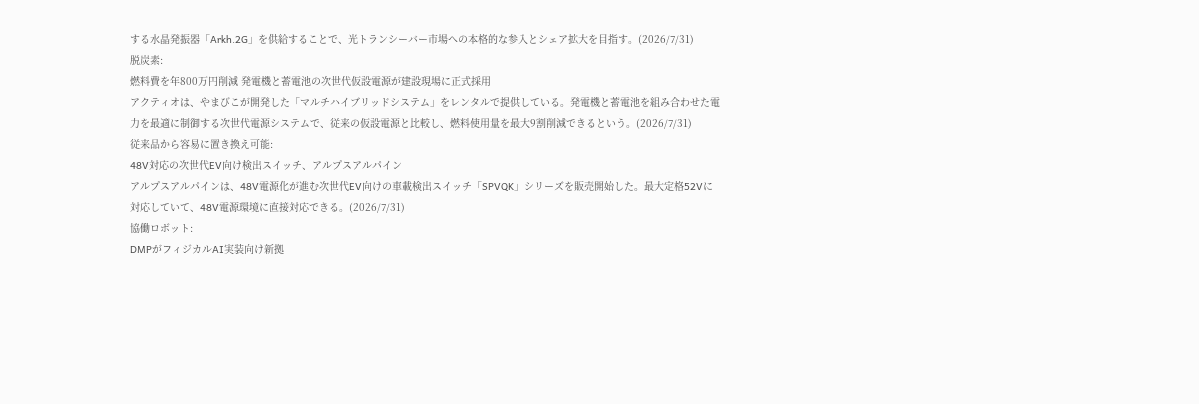する水晶発振器「Arkh.2G」を供給することで、光トランシーバー市場への本格的な参入とシェア拡大を目指す。(2026/7/31)
脱炭素:
燃料費を年800万円削減 発電機と蓄電池の次世代仮設電源が建設現場に正式採用
アクティオは、やまびこが開発した「マルチハイブリッドシステム」をレンタルで提供している。発電機と蓄電池を組み合わせた電力を最適に制御する次世代電源システムで、従来の仮設電源と比較し、燃料使用量を最大9割削減できるという。(2026/7/31)
従来品から容易に置き換え可能:
48V対応の次世代EV向け検出スイッチ、アルプスアルパイン
アルプスアルパインは、48V電源化が進む次世代EV向けの車載検出スイッチ「SPVQK」シリーズを販売開始した。最大定格52Vに対応していて、48V電源環境に直接対応できる。(2026/7/31)
協働ロボット:
DMPがフィジカルAI実装向け新拠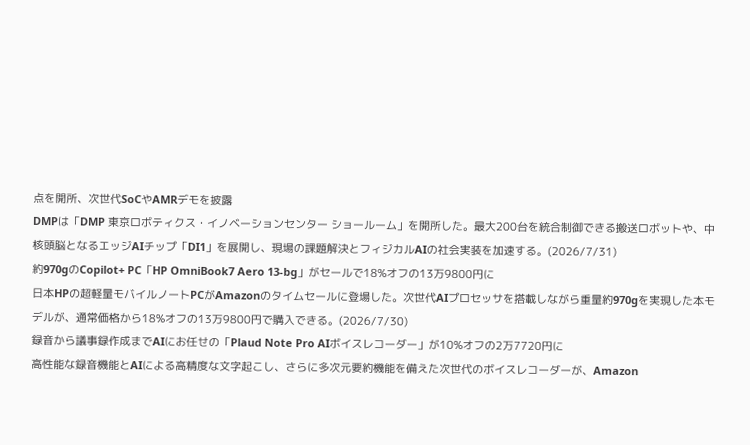点を開所、次世代SoCやAMRデモを披露
DMPは「DMP 東京ロボティクス・イノベーションセンター ショールーム」を開所した。最大200台を統合制御できる搬送ロボットや、中核頭脳となるエッジAIチップ「DI1」を展開し、現場の課題解決とフィジカルAIの社会実装を加速する。(2026/7/31)
約970gのCopilot+ PC「HP OmniBook7 Aero 13-bg」がセールで18%オフの13万9800円に
日本HPの超軽量モバイルノートPCがAmazonのタイムセールに登場した。次世代AIプロセッサを搭載しながら重量約970gを実現した本モデルが、通常価格から18%オフの13万9800円で購入できる。(2026/7/30)
録音から議事録作成までAIにお任せの「Plaud Note Pro AIボイスレコーダー」が10%オフの2万7720円に
高性能な録音機能とAIによる高精度な文字起こし、さらに多次元要約機能を備えた次世代のボイスレコーダーが、Amazon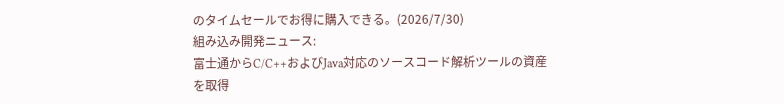のタイムセールでお得に購入できる。(2026/7/30)
組み込み開発ニュース:
富士通からC/C++およびJava対応のソースコード解析ツールの資産を取得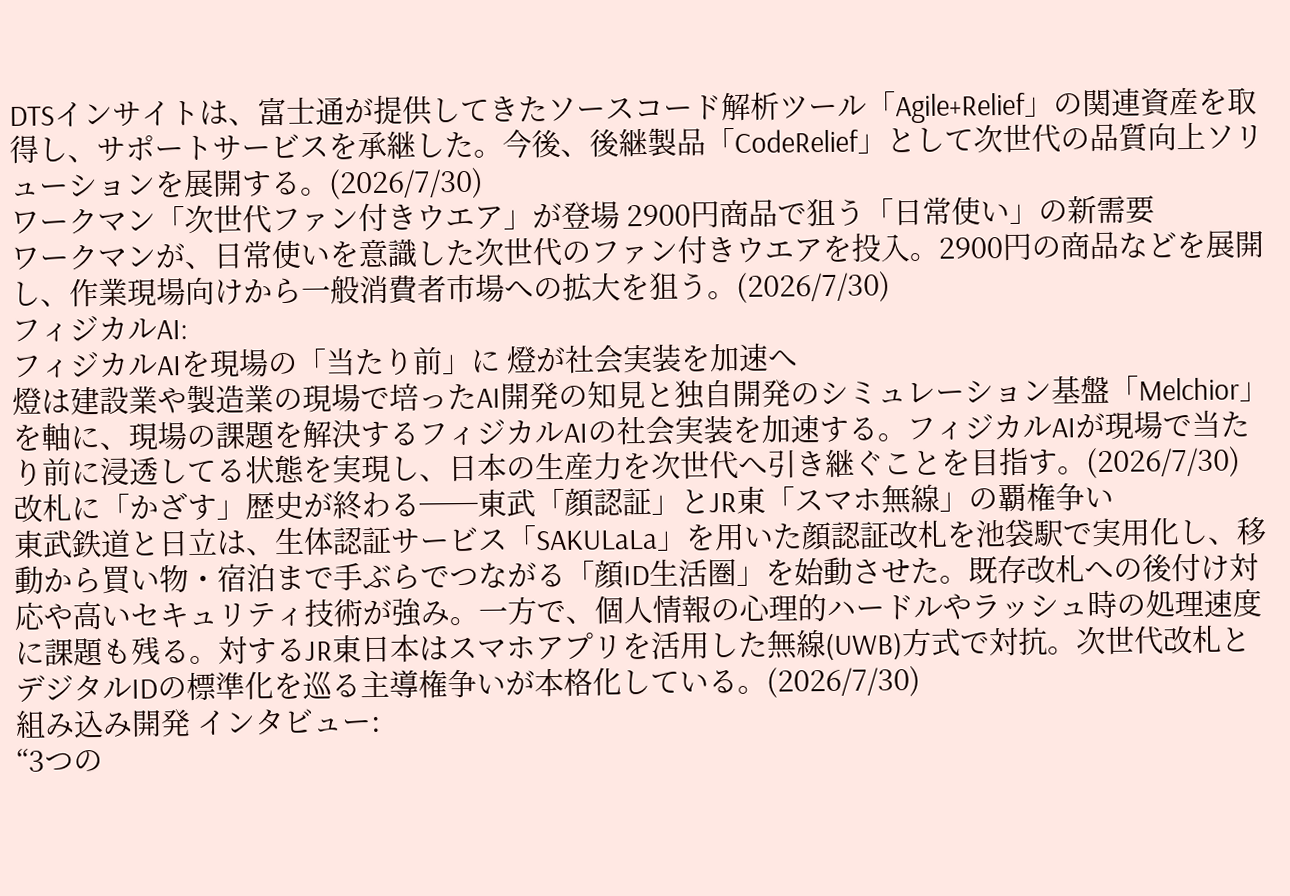DTSインサイトは、富士通が提供してきたソースコード解析ツール「Agile+Relief」の関連資産を取得し、サポートサービスを承継した。今後、後継製品「CodeRelief」として次世代の品質向上ソリューションを展開する。(2026/7/30)
ワークマン「次世代ファン付きウエア」が登場 2900円商品で狙う「日常使い」の新需要
ワークマンが、日常使いを意識した次世代のファン付きウエアを投入。2900円の商品などを展開し、作業現場向けから一般消費者市場への拡大を狙う。(2026/7/30)
フィジカルAI:
フィジカルAIを現場の「当たり前」に 燈が社会実装を加速へ
燈は建設業や製造業の現場で培ったAI開発の知見と独自開発のシミュレーション基盤「Melchior」を軸に、現場の課題を解決するフィジカルAIの社会実装を加速する。フィジカルAIが現場で当たり前に浸透してる状態を実現し、日本の生産力を次世代へ引き継ぐことを目指す。(2026/7/30)
改札に「かざす」歴史が終わる──東武「顔認証」とJR東「スマホ無線」の覇権争い
東武鉄道と日立は、生体認証サービス「SAKULaLa」を用いた顔認証改札を池袋駅で実用化し、移動から買い物・宿泊まで手ぶらでつながる「顔ID生活圏」を始動させた。既存改札への後付け対応や高いセキュリティ技術が強み。一方で、個人情報の心理的ハードルやラッシュ時の処理速度に課題も残る。対するJR東日本はスマホアプリを活用した無線(UWB)方式で対抗。次世代改札とデジタルIDの標準化を巡る主導権争いが本格化している。(2026/7/30)
組み込み開発 インタビュー:
“3つの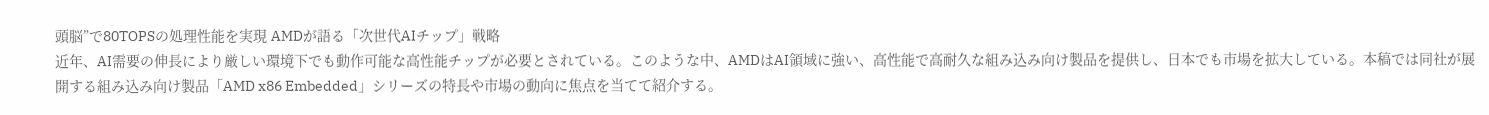頭脳”で80TOPSの処理性能を実現 AMDが語る「次世代AIチップ」戦略
近年、AI需要の伸長により厳しい環境下でも動作可能な高性能チップが必要とされている。このような中、AMDはAI領域に強い、高性能で高耐久な組み込み向け製品を提供し、日本でも市場を拡大している。本稿では同社が展開する組み込み向け製品「AMD x86 Embedded」シリーズの特長や市場の動向に焦点を当てて紹介する。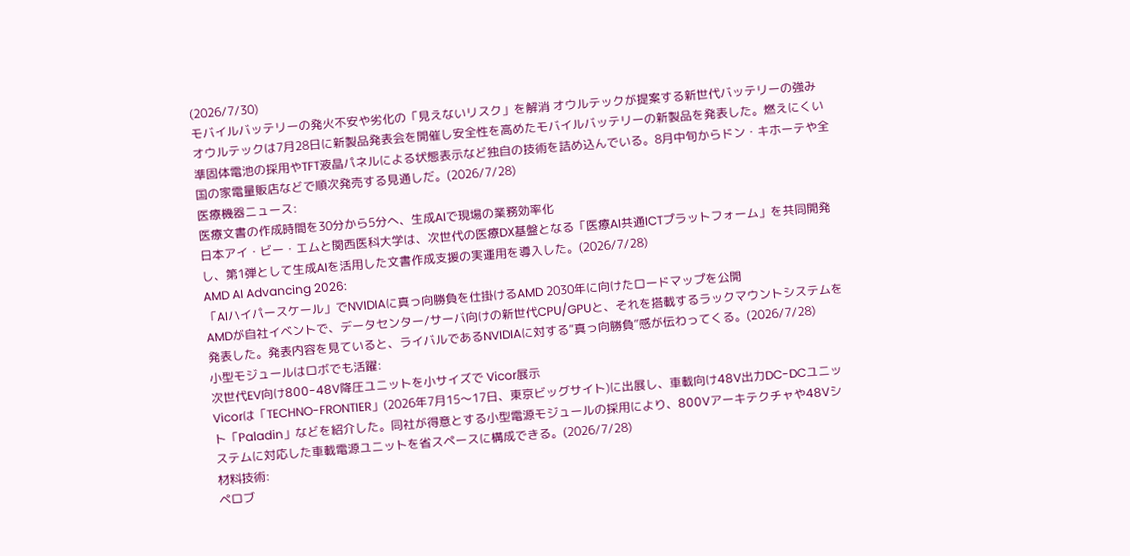(2026/7/30)
モバイルバッテリーの発火不安や劣化の「見えないリスク」を解消 オウルテックが提案する新世代バッテリーの強み
オウルテックは7月28日に新製品発表会を開催し安全性を高めたモバイルバッテリーの新製品を発表した。燃えにくい準固体電池の採用やTFT液晶パネルによる状態表示など独自の技術を詰め込んでいる。8月中旬からドン・キホーテや全国の家電量販店などで順次発売する見通しだ。(2026/7/28)
医療機器ニュース:
医療文書の作成時間を30分から5分へ、生成AIで現場の業務効率化
日本アイ・ビー・エムと関西医科大学は、次世代の医療DX基盤となる「医療AI共通ICTプラットフォーム」を共同開発し、第1弾として生成AIを活用した文書作成支援の実運用を導入した。(2026/7/28)
AMD AI Advancing 2026:
「AIハイパースケール」でNVIDIAに真っ向勝負を仕掛けるAMD 2030年に向けたロードマップを公開
AMDが自社イベントで、データセンター/サーバ向けの新世代CPU/GPUと、それを搭載するラックマウントシステムを発表した。発表内容を見ていると、ライバルであるNVIDIAに対する“真っ向勝負”感が伝わってくる。(2026/7/28)
小型モジュールはロボでも活躍:
次世代EV向け800-48V降圧ユニットを小サイズで Vicor展示
Vicorは「TECHNO-FRONTIER」(2026年7月15〜17日、東京ビッグサイト)に出展し、車載向け48V出力DC-DCユニット「Paladin」などを紹介した。同社が得意とする小型電源モジュールの採用により、800Vアーキテクチャや48Vシステムに対応した車載電源ユニットを省スペースに構成できる。(2026/7/28)
材料技術:
ペロブ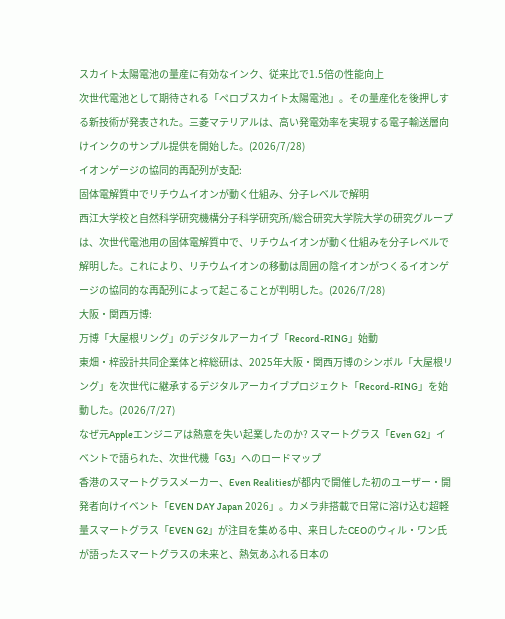スカイト太陽電池の量産に有効なインク、従来比で1.5倍の性能向上
次世代電池として期待される「ペロブスカイト太陽電池」。その量産化を後押しする新技術が発表された。三菱マテリアルは、高い発電効率を実現する電子輸送層向けインクのサンプル提供を開始した。(2026/7/28)
イオンゲージの協同的再配列が支配:
固体電解質中でリチウムイオンが動く仕組み、分子レベルで解明
西江大学校と自然科学研究機構分子科学研究所/総合研究大学院大学の研究グループは、次世代電池用の固体電解質中で、リチウムイオンが動く仕組みを分子レベルで解明した。これにより、リチウムイオンの移動は周囲の陰イオンがつくるイオンゲージの協同的な再配列によって起こることが判明した。(2026/7/28)
大阪・関西万博:
万博「大屋根リング」のデジタルアーカイブ「Record-RING」始動
東畑・梓設計共同企業体と梓総研は、2025年大阪・関西万博のシンボル「大屋根リング」を次世代に継承するデジタルアーカイブプロジェクト「Record-RING」を始動した。(2026/7/27)
なぜ元Appleエンジニアは熱意を失い起業したのか? スマートグラス「Even G2」イベントで語られた、次世代機「G3」へのロードマップ
香港のスマートグラスメーカー、Even Realitiesが都内で開催した初のユーザー・開発者向けイベント「EVEN DAY Japan 2026」。カメラ非搭載で日常に溶け込む超軽量スマートグラス「EVEN G2」が注目を集める中、来日したCEOのウィル・ワン氏が語ったスマートグラスの未来と、熱気あふれる日本の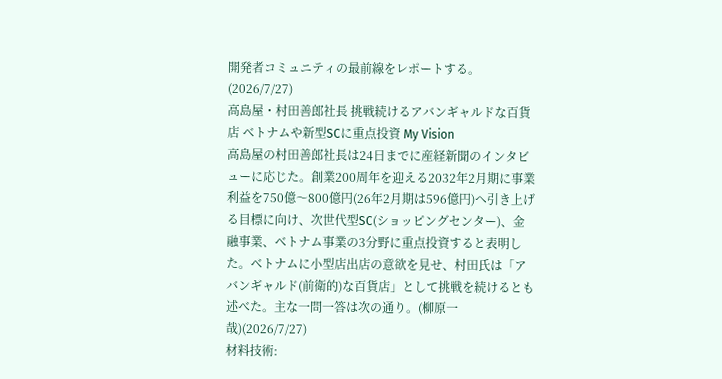開発者コミュニティの最前線をレポートする。(2026/7/27)
高島屋・村田善郎社長 挑戦続けるアバンギャルドな百貨店 ベトナムや新型SCに重点投資 My Vision
高島屋の村田善郎社長は24日までに産経新聞のインタビューに応じた。創業200周年を迎える2032年2月期に事業利益を750億〜800億円(26年2月期は596億円)へ引き上げる目標に向け、次世代型SC(ショッピングセンター)、金融事業、ベトナム事業の3分野に重点投資すると表明した。ベトナムに小型店出店の意欲を見せ、村田氏は「アバンギャルド(前衛的)な百貨店」として挑戦を続けるとも述べた。主な一問一答は次の通り。(柳原一哉)(2026/7/27)
材料技術: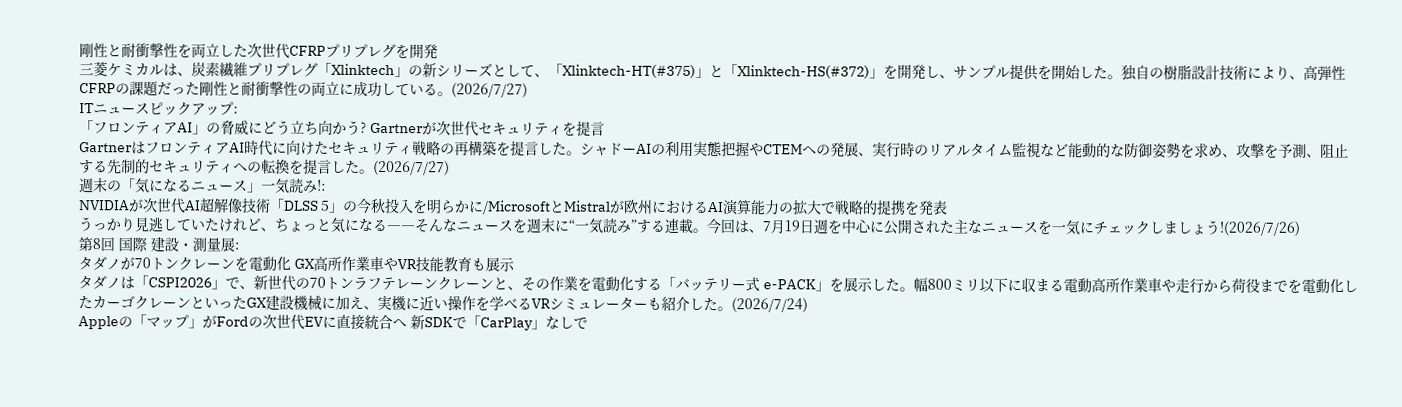剛性と耐衝撃性を両立した次世代CFRPプリプレグを開発
三菱ケミカルは、炭素繊維プリプレグ「Xlinktech」の新シリーズとして、「Xlinktech-HT(#375)」と「Xlinktech-HS(#372)」を開発し、サンプル提供を開始した。独自の樹脂設計技術により、高弾性CFRPの課題だった剛性と耐衝撃性の両立に成功している。(2026/7/27)
ITニュースピックアップ:
「フロンティアAI」の脅威にどう立ち向かう? Gartnerが次世代セキュリティを提言
GartnerはフロンティアAI時代に向けたセキュリティ戦略の再構築を提言した。シャドーAIの利用実態把握やCTEMへの発展、実行時のリアルタイム監視など能動的な防御姿勢を求め、攻撃を予測、阻止する先制的セキュリティへの転換を提言した。(2026/7/27)
週末の「気になるニュース」一気読み!:
NVIDIAが次世代AI超解像技術「DLSS 5」の今秋投入を明らかに/MicrosoftとMistralが欧州におけるAI演算能力の拡大で戦略的提携を発表
うっかり見逃していたけれど、ちょっと気になる――そんなニュースを週末に“一気読み”する連載。今回は、7月19日週を中心に公開された主なニュースを一気にチェックしましょう!(2026/7/26)
第8回 国際 建設・測量展:
タダノが70トンクレーンを電動化 GX高所作業車やVR技能教育も展示
タダノは「CSPI2026」で、新世代の70トンラフテレーンクレーンと、その作業を電動化する「バッテリー式 e-PACK」を展示した。幅800ミリ以下に収まる電動高所作業車や走行から荷役までを電動化したカーゴクレーンといったGX建設機械に加え、実機に近い操作を学べるVRシミュレーターも紹介した。(2026/7/24)
Appleの「マップ」がFordの次世代EVに直接統合へ 新SDKで「CarPlay」なしで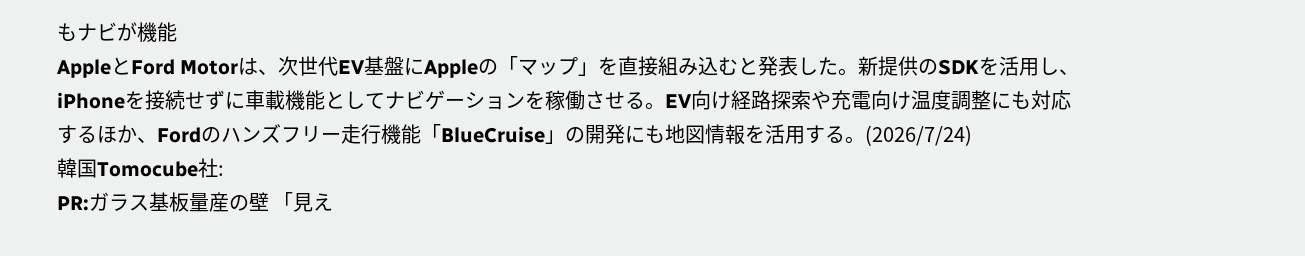もナビが機能
AppleとFord Motorは、次世代EV基盤にAppleの「マップ」を直接組み込むと発表した。新提供のSDKを活用し、iPhoneを接続せずに車載機能としてナビゲーションを稼働させる。EV向け経路探索や充電向け温度調整にも対応するほか、Fordのハンズフリー走行機能「BlueCruise」の開発にも地図情報を活用する。(2026/7/24)
韓国Tomocube社:
PR:ガラス基板量産の壁 「見え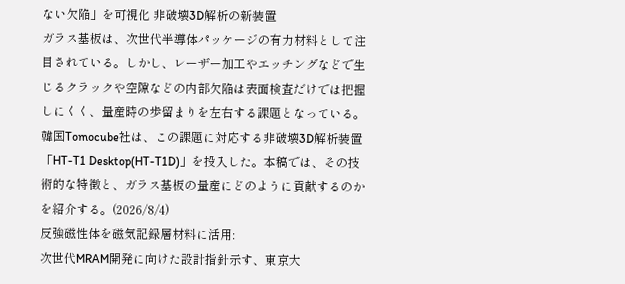ない欠陥」を可視化 非破壊3D解析の新装置
ガラス基板は、次世代半導体パッケージの有力材料として注目されている。しかし、レーザー加工やエッチングなどで生じるクラックや空隙などの内部欠陥は表面検査だけでは把握しにくく、量産時の歩留まりを左右する課題となっている。韓国Tomocube社は、この課題に対応する非破壊3D解析装置「HT-T1 Desktop(HT-T1D)」を投入した。本稿では、その技術的な特徴と、ガラス基板の量産にどのように貢献するのかを紹介する。(2026/8/4)
反強磁性体を磁気記録層材料に活用:
次世代MRAM開発に向けた設計指針示す、東京大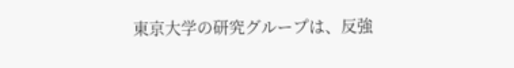東京大学の研究グループは、反強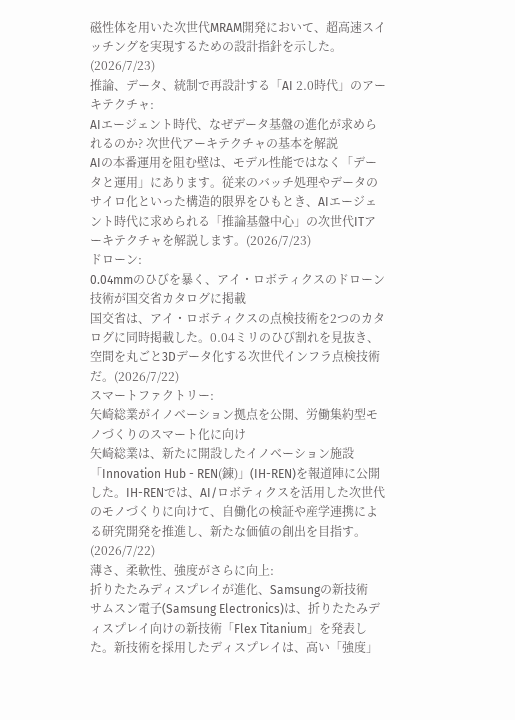磁性体を用いた次世代MRAM開発において、超高速スイッチングを実現するための設計指針を示した。(2026/7/23)
推論、データ、統制で再設計する「AI 2.0時代」のアーキテクチャ:
AIエージェント時代、なぜデータ基盤の進化が求められるのか? 次世代アーキテクチャの基本を解説
AIの本番運用を阻む壁は、モデル性能ではなく「データと運用」にあります。従来のバッチ処理やデータのサイロ化といった構造的限界をひもとき、AIエージェント時代に求められる「推論基盤中心」の次世代ITアーキテクチャを解説します。(2026/7/23)
ドローン:
0.04mmのひびを暴く、アイ・ロボティクスのドローン技術が国交省カタログに掲載
国交省は、アイ・ロボティクスの点検技術を2つのカタログに同時掲載した。0.04ミリのひび割れを見抜き、空間を丸ごと3Dデータ化する次世代インフラ点検技術だ。(2026/7/22)
スマートファクトリー:
矢崎総業がイノベーション拠点を公開、労働集約型モノづくりのスマート化に向け
矢崎総業は、新たに開設したイノベーション施設「Innovation Hub - REN(錬)」(IH-REN)を報道陣に公開した。IH-RENでは、AI/ロボティクスを活用した次世代のモノづくりに向けて、自働化の検証や産学連携による研究開発を推進し、新たな価値の創出を目指す。(2026/7/22)
薄さ、柔軟性、強度がさらに向上:
折りたたみディスプレイが進化、Samsungの新技術
サムスン電子(Samsung Electronics)は、折りたたみディスプレイ向けの新技術「Flex Titanium」を発表した。新技術を採用したディスプレイは、高い「強度」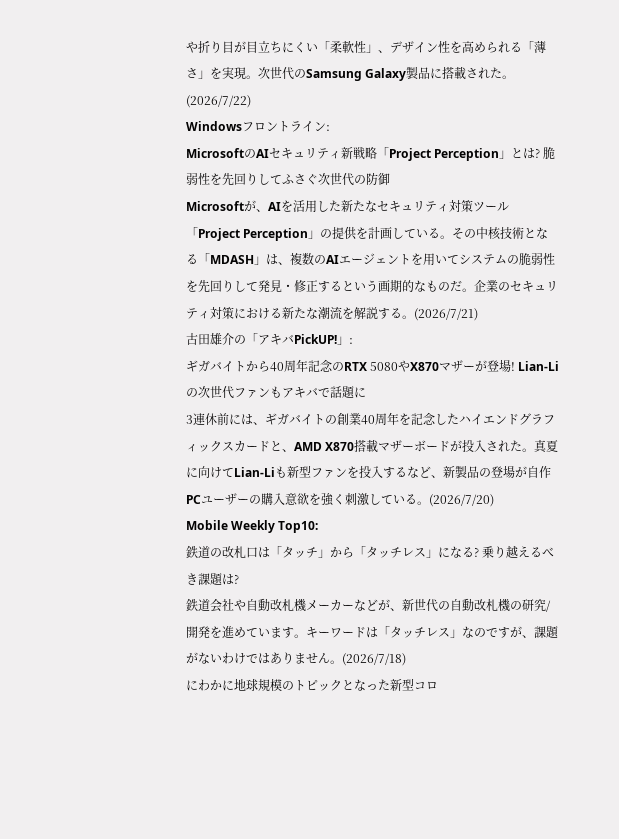や折り目が目立ちにくい「柔軟性」、デザイン性を高められる「薄さ」を実現。次世代のSamsung Galaxy製品に搭載された。(2026/7/22)
Windowsフロントライン:
MicrosoftのAIセキュリティ新戦略「Project Perception」とは? 脆弱性を先回りしてふさぐ次世代の防御
Microsoftが、AIを活用した新たなセキュリティ対策ツール「Project Perception」の提供を計画している。その中核技術となる「MDASH」は、複数のAIエージェントを用いてシステムの脆弱性を先回りして発見・修正するという画期的なものだ。企業のセキュリティ対策における新たな潮流を解説する。(2026/7/21)
古田雄介の「アキバPickUP!」:
ギガバイトから40周年記念のRTX 5080やX870マザーが登場! Lian-Liの次世代ファンもアキバで話題に
3連休前には、ギガバイトの創業40周年を記念したハイエンドグラフィックスカードと、AMD X870搭載マザーボードが投入された。真夏に向けてLian-Liも新型ファンを投入するなど、新製品の登場が自作PCユーザーの購入意欲を強く刺激している。(2026/7/20)
Mobile Weekly Top10:
鉄道の改札口は「タッチ」から「タッチレス」になる? 乗り越えるべき課題は?
鉄道会社や自動改札機メーカーなどが、新世代の自動改札機の研究/開発を進めています。キーワードは「タッチレス」なのですが、課題がないわけではありません。(2026/7/18)
にわかに地球規模のトピックとなった新型コロ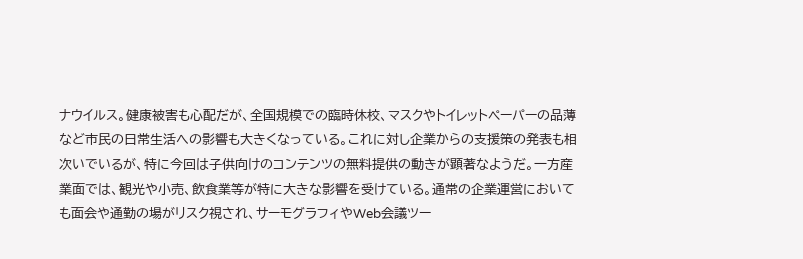ナウイルス。健康被害も心配だが、全国規模での臨時休校、マスクやトイレットペーパーの品薄など市民の日常生活への影響も大きくなっている。これに対し企業からの支援策の発表も相次いでいるが、特に今回は子供向けのコンテンツの無料提供の動きが顕著なようだ。一方産業面では、観光や小売、飲食業等が特に大きな影響を受けている。通常の企業運営においても面会や通勤の場がリスク視され、サーモグラフィやWeb会議ツー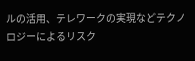ルの活用、テレワークの実現などテクノロジーによるリスク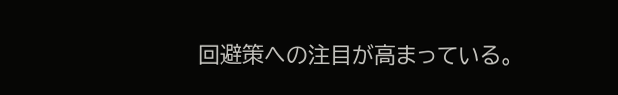回避策への注目が高まっている。